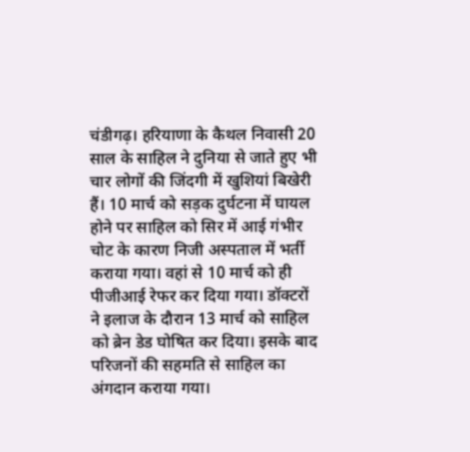चंडीगढ़। हरियाणा के कैथल निवासी 20 साल के साहिल ने दुनिया से जाते हुए भी चार लोगों की जिंदगी में खुशियां बिखेरी हैं। 10 मार्च को सड़क दुर्घटना में घायल होने पर साहिल को सिर में आई गंभीर चोट के कारण निजी अस्पताल में भर्ती कराया गया। वहां से 10 मार्च को ही पीजीआई रेफर कर दिया गया। डॉक्टरों ने इलाज के दौरान 13 मार्च को साहिल को ब्रेन डेड घोषित कर दिया। इसके बाद परिजनों की सहमति से साहिल का अंगदान कराया गया।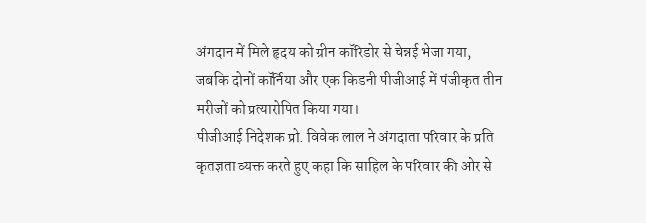अंगदान में मिले हृदय को ग्रीन कॉरिडोर से चेन्नई भेजा गया, जबकि दोनों कॉर्निया और एक किडनी पीजीआई में पंजीकृत तीन मरीजों को प्रत्यारोपित किया गया।
पीजीआई निदेशक प्रो. विवेक लाल ने अंगदाता परिवार के प्रति कृतज्ञता व्यक्त करते हुए कहा कि साहिल के परिवार की ओर से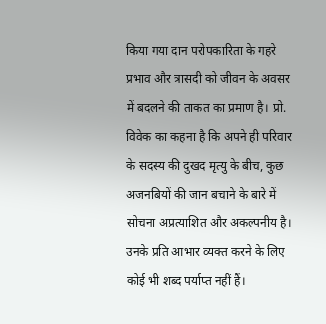किया गया दान परोपकारिता के गहरे प्रभाव और त्रासदी को जीवन के अवसर में बदलने की ताकत का प्रमाण है। प्रो. विवेक का कहना है कि अपने ही परिवार के सदस्य की दुखद मृत्यु के बीच, कुछ अजनबियों की जान बचाने के बारे में सोचना अप्रत्याशित और अकल्पनीय है। उनके प्रति आभार व्यक्त करने के लिए कोई भी शब्द पर्याप्त नहीं हैं।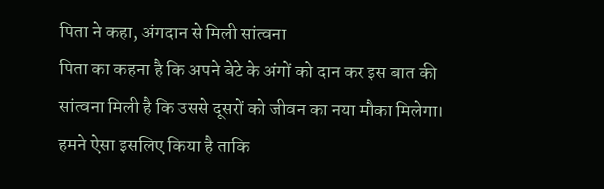पिता ने कहा, अंगदान से मिली सांत्वना
पिता का कहना है कि अपने बेटे के अंगों को दान कर इस बात की सांत्वना मिली है कि उससे दूसरों को जीवन का नया मौका मिलेगा। हमने ऐसा इसलिए किया है ताकि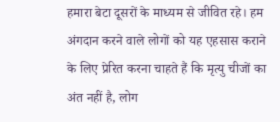हमारा बेटा दूसरों के माध्यम से जीवित रहे। हम अंगदान करने वाले लोगों को यह एहसास कराने के लिए प्रेरित करना चाहते हैं कि मृत्यु चीजों का अंत नहीं है, लोग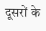दूसरों के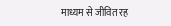माध्यम से जीवित रह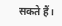सकते हैं।